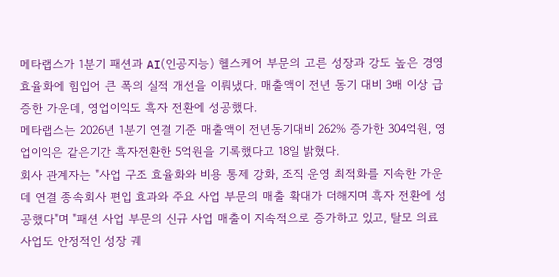메타랩스가 1분기 패션과 AI(인공지능) 헬스케어 부문의 고른 성장과 강도 높은 경영 효율화에 힘입어 큰 폭의 실적 개선을 이뤄냈다. 매출액이 전년 동기 대비 3배 이상 급증한 가운데, 영업이익도 흑자 전환에 성공했다.
메타랩스는 2026년 1분기 연결 기준 매출액이 전년동기대비 262% 증가한 304억원, 영업이익은 같은기간 흑자전환한 5억원을 기록했다고 18일 밝혔다.
회사 관계자는 "사업 구조 효율화와 비용 통제 강화, 조직 운영 최적화를 지속한 가운데 연결 종속회사 편입 효과와 주요 사업 부문의 매출 확대가 더해지며 흑자 전환에 성공했다"며 "패션 사업 부문의 신규 사업 매출이 지속적으로 증가하고 있고, 탈모 의료 사업도 안정적인 성장 궤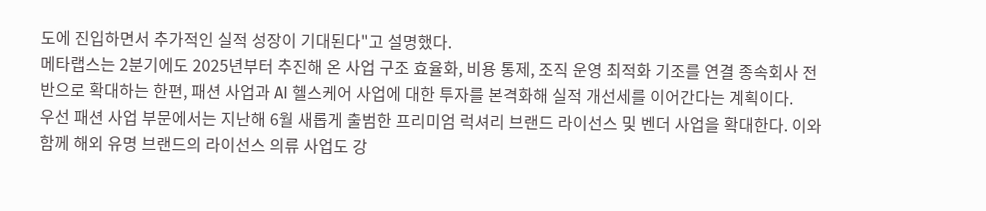도에 진입하면서 추가적인 실적 성장이 기대된다"고 설명했다.
메타랩스는 2분기에도 2025년부터 추진해 온 사업 구조 효율화, 비용 통제, 조직 운영 최적화 기조를 연결 종속회사 전반으로 확대하는 한편, 패션 사업과 AI 헬스케어 사업에 대한 투자를 본격화해 실적 개선세를 이어간다는 계획이다.
우선 패션 사업 부문에서는 지난해 6월 새롭게 출범한 프리미엄 럭셔리 브랜드 라이선스 및 벤더 사업을 확대한다. 이와 함께 해외 유명 브랜드의 라이선스 의류 사업도 강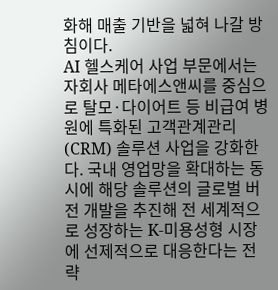화해 매출 기반을 넓혀 나갈 방침이다.
AI 헬스케어 사업 부문에서는 자회사 메타에스앤씨를 중심으로 탈모·다이어트 등 비급여 병원에 특화된 고객관계관리(CRM) 솔루션 사업을 강화한다. 국내 영업망을 확대하는 동시에 해당 솔루션의 글로벌 버전 개발을 추진해 전 세계적으로 성장하는 K-미용성형 시장에 선제적으로 대응한다는 전략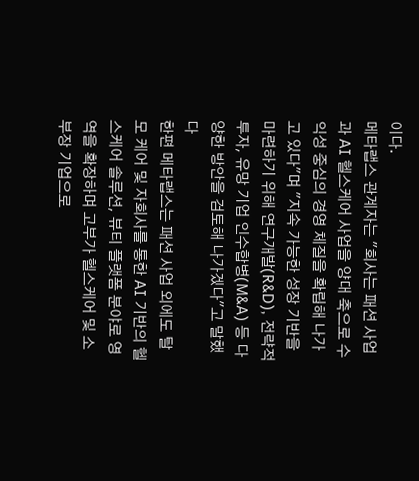이다.
메타랩스 관계자는 "회사는 패션 사업과 AI 헬스케어 사업을 양대 축으로 수익성 중심의 경영 체질을 확립해 나가고 있다"며 "지속 가능한 성장 기반을 마련하기 위해 연구개발(R&D), 전략적 투자, 유망 기업 인수합병(M&A) 등 다양한 방안을 검토해 나가겠다"고 말했다
한편 메타랩스는 패션 사업 외에도 탈모 케어 및 자회사를 통한 AI 기반의 헬스케어 솔루션, 뷰티 플랫폼 분야로 영역을 확장하며 고부가 헬스케어 및 소부장 기업으로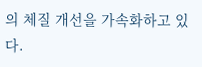의 체질 개선을 가속화하고 있다.